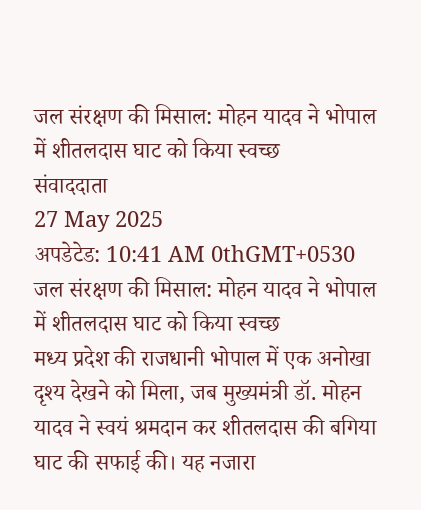जल संरक्षण की मिसाल: मोहन यादव ने भोपाल में शीतलदास घाट को किया स्वच्छ
संवाददाता
27 May 2025
अपडेटेड: 10:41 AM 0thGMT+0530
जल संरक्षण की मिसाल: मोहन यादव ने भोपाल में शीतलदास घाट को किया स्वच्छ
मध्य प्रदेश की राजधानी भोपाल में एक अनोखा दृश्य देखने को मिला, जब मुख्यमंत्री डॉ. मोहन यादव ने स्वयं श्रमदान कर शीतलदास की बगिया घाट की सफाई की। यह नजारा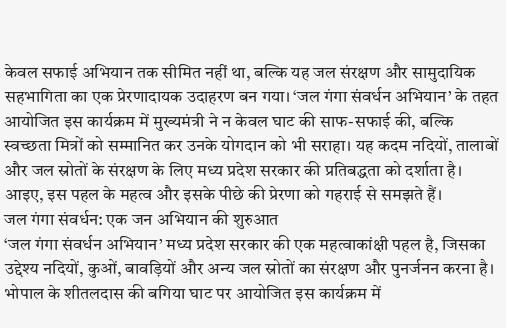केवल सफाई अभियान तक सीमित नहीं था, बल्कि यह जल संरक्षण और सामुदायिक सहभागिता का एक प्रेरणादायक उदाहरण बन गया। ‘जल गंगा संवर्धन अभियान’ के तहत आयोजित इस कार्यक्रम में मुख्यमंत्री ने न केवल घाट की साफ-सफाई की, बल्कि स्वच्छता मित्रों को सम्मानित कर उनके योगदान को भी सराहा। यह कदम नदियों, तालाबों और जल स्रोतों के संरक्षण के लिए मध्य प्रदेश सरकार की प्रतिबद्धता को दर्शाता है। आइए, इस पहल के महत्व और इसके पीछे की प्रेरणा को गहराई से समझते हैं।
जल गंगा संवर्धन: एक जन अभियान की शुरुआत
‘जल गंगा संवर्धन अभियान’ मध्य प्रदेश सरकार की एक महत्वाकांक्षी पहल है, जिसका उद्देश्य नदियों, कुओं, बावड़ियों और अन्य जल स्रोतों का संरक्षण और पुनर्जनन करना है। भोपाल के शीतलदास की बगिया घाट पर आयोजित इस कार्यक्रम में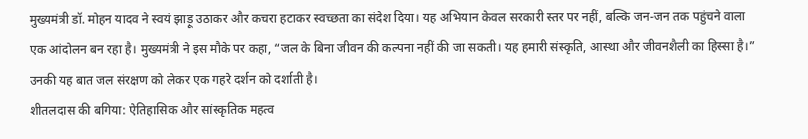मुख्यमंत्री डॉ. मोहन यादव ने स्वयं झाड़ू उठाकर और कचरा हटाकर स्वच्छता का संदेश दिया। यह अभियान केवल सरकारी स्तर पर नहीं, बल्कि जन-जन तक पहुंचने वाला एक आंदोलन बन रहा है। मुख्यमंत्री ने इस मौके पर कहा, “जल के बिना जीवन की कल्पना नहीं की जा सकती। यह हमारी संस्कृति, आस्था और जीवनशैली का हिस्सा है।” उनकी यह बात जल संरक्षण को लेकर एक गहरे दर्शन को दर्शाती है।
शीतलदास की बगिया: ऐतिहासिक और सांस्कृतिक महत्व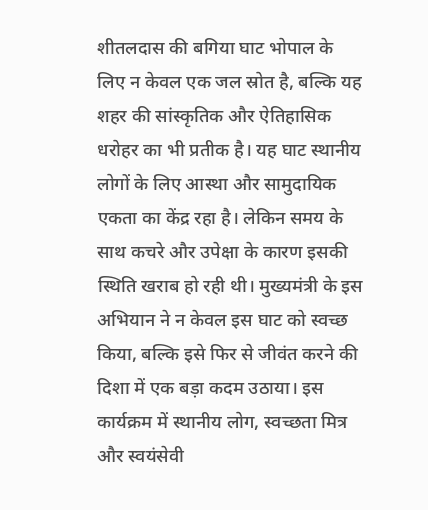शीतलदास की बगिया घाट भोपाल के लिए न केवल एक जल स्रोत है, बल्कि यह शहर की सांस्कृतिक और ऐतिहासिक धरोहर का भी प्रतीक है। यह घाट स्थानीय लोगों के लिए आस्था और सामुदायिक एकता का केंद्र रहा है। लेकिन समय के साथ कचरे और उपेक्षा के कारण इसकी स्थिति खराब हो रही थी। मुख्यमंत्री के इस अभियान ने न केवल इस घाट को स्वच्छ किया, बल्कि इसे फिर से जीवंत करने की दिशा में एक बड़ा कदम उठाया। इस कार्यक्रम में स्थानीय लोग, स्वच्छता मित्र और स्वयंसेवी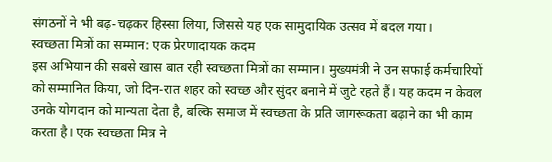संगठनों ने भी बढ़-चढ़कर हिस्सा लिया, जिससे यह एक सामुदायिक उत्सव में बदल गया।
स्वच्छता मित्रों का सम्मान: एक प्रेरणादायक कदम
इस अभियान की सबसे खास बात रही स्वच्छता मित्रों का सम्मान। मुख्यमंत्री ने उन सफाई कर्मचारियों को सम्मानित किया, जो दिन-रात शहर को स्वच्छ और सुंदर बनाने में जुटे रहते हैं। यह कदम न केवल उनके योगदान को मान्यता देता है, बल्कि समाज में स्वच्छता के प्रति जागरूकता बढ़ाने का भी काम करता है। एक स्वच्छता मित्र ने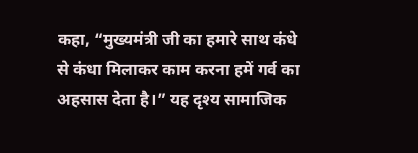कहा, “मुख्यमंत्री जी का हमारे साथ कंधे से कंधा मिलाकर काम करना हमें गर्व का अहसास देता है।” यह दृश्य सामाजिक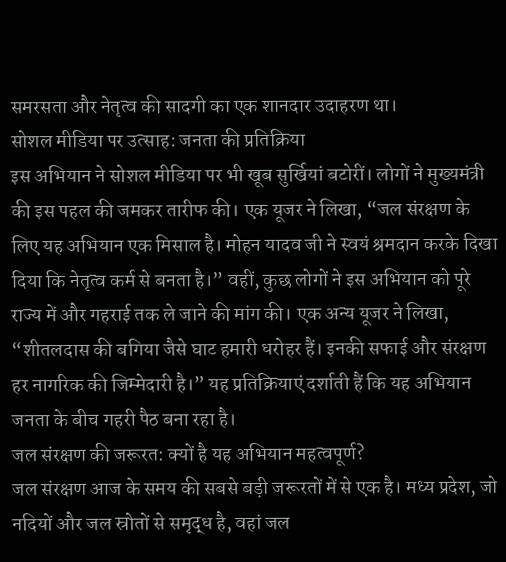समरसता और नेतृत्व की सादगी का एक शानदार उदाहरण था।
सोशल मीडिया पर उत्साह: जनता की प्रतिक्रिया
इस अभियान ने सोशल मीडिया पर भी खूब सुर्खियां बटोरीं। लोगों ने मुख्यमंत्री की इस पहल की जमकर तारीफ की। एक यूजर ने लिखा, “जल संरक्षण के लिए यह अभियान एक मिसाल है। मोहन यादव जी ने स्वयं श्रमदान करके दिखा दिया कि नेतृत्व कर्म से बनता है।” वहीं, कुछ लोगों ने इस अभियान को पूरे राज्य में और गहराई तक ले जाने की मांग की। एक अन्य यूजर ने लिखा, “शीतलदास की बगिया जैसे घाट हमारी धरोहर हैं। इनकी सफाई और संरक्षण हर नागरिक की जिम्मेदारी है।” यह प्रतिक्रियाएं दर्शाती हैं कि यह अभियान जनता के बीच गहरी पैठ बना रहा है।
जल संरक्षण की जरूरत: क्यों है यह अभियान महत्वपूर्ण?
जल संरक्षण आज के समय की सबसे बड़ी जरूरतों में से एक है। मध्य प्रदेश, जो नदियों और जल स्रोतों से समृद्ध है, वहां जल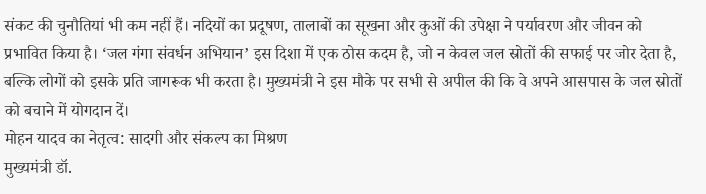संकट की चुनौतियां भी कम नहीं हैं। नदियों का प्रदूषण, तालाबों का सूखना और कुओं की उपेक्षा ने पर्यावरण और जीवन को प्रभावित किया है। ‘जल गंगा संवर्धन अभियान’ इस दिशा में एक ठोस कदम है, जो न केवल जल स्रोतों की सफाई पर जोर देता है, बल्कि लोगों को इसके प्रति जागरूक भी करता है। मुख्यमंत्री ने इस मौके पर सभी से अपील की कि वे अपने आसपास के जल स्रोतों को बचाने में योगदान दें।
मोहन यादव का नेतृत्व: सादगी और संकल्प का मिश्रण
मुख्यमंत्री डॉ.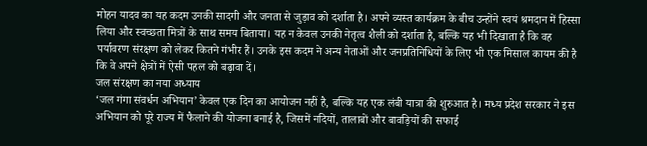मोहन यादव का यह कदम उनकी सादगी और जनता से जुड़ाव को दर्शाता है। अपने व्यस्त कार्यक्रम के बीच उन्होंने स्वयं श्रमदान में हिस्सा लिया और स्वच्छता मित्रों के साथ समय बिताया। यह न केवल उनकी नेतृत्व शैली को दर्शाता है, बल्कि यह भी दिखाता है कि वह पर्यावरण संरक्षण को लेकर कितने गंभीर हैं। उनके इस कदम ने अन्य नेताओं और जनप्रतिनिधियों के लिए भी एक मिसाल कायम की है कि वे अपने क्षेत्रों में ऐसी पहल को बढ़ावा दें।
जल संरक्षण का नया अध्याय
‘जल गंगा संवर्धन अभियान’ केवल एक दिन का आयोजन नहीं है, बल्कि यह एक लंबी यात्रा की शुरुआत है। मध्य प्रदेश सरकार ने इस अभियान को पूरे राज्य में फैलाने की योजना बनाई है, जिसमें नदियों, तालाबों और बावड़ियों की सफाई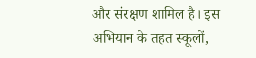और संरक्षण शामिल है। इस अभियान के तहत स्कूलों,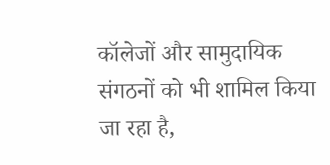कॉलेजों और सामुदायिक संगठनों को भी शामिल किया जा रहा है,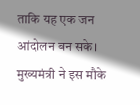ताकि यह एक जन आंदोलन बन सके। मुख्यमंत्री ने इस मौके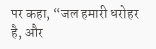पर कहा, “जल हमारी धरोहर है, और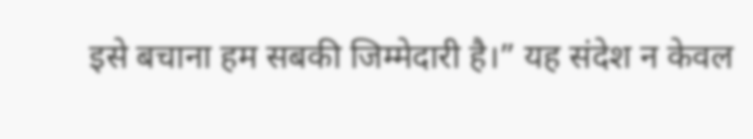इसे बचाना हम सबकी जिम्मेदारी है।” यह संदेश न केवल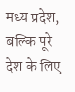मध्य प्रदेश, बल्कि पूरे देश के लिए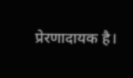प्रेरणादायक है।